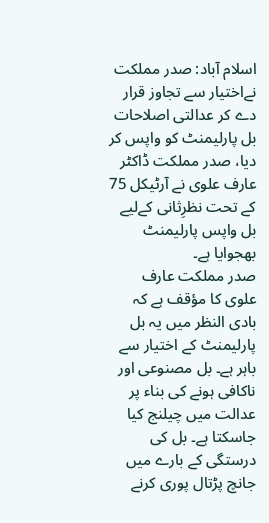اسلام آباد: صدر مملکت نےاختیار سے تجاوز قرار دے کر عدالتی اصلاحات بل پارلیمنٹ کو واپس کر دیا، صدر مملکت ڈاکٹر عارف علوی نے آرٹیکل 75 کے تحت نظرِثانی کےلیے بل واپس پارلیمنٹ بھجوایا ہے۔
صدر مملکت عارف علوی کا مؤقف ہے کہ بادی النظر میں یہ بل پارلیمنٹ کے اختیار سے باہر ہے۔ بل مصنوعی اور ناکافی ہونے کی بناء پر عدالت میں چیلنج کیا جاسکتا ہے۔ بل کی درستگی کے بارے میں جانچ پڑتال پوری کرنے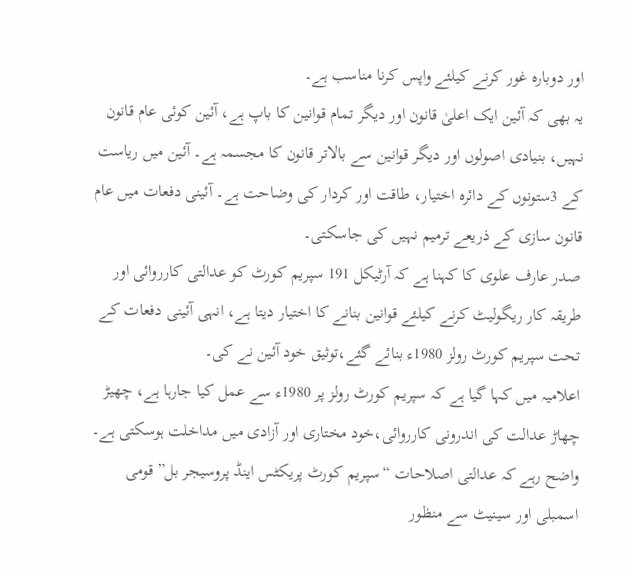اور دوبارہ غور کرنے کیلئے واپس کرنا مناسب ہے۔
یہ بھی کہ آئین ایک اعلیٰ قانون اور دیگر تمام قوانین کا باپ ہے، آئین کوئی عام قانون نہیں، بنیادی اصولوں اور دیگر قوانین سے بالاتر قانون کا مجسمہ ہے۔ آئین میں ریاست کے 3ستونوں کے دائرہ اختیار، طاقت اور کردار کی وضاحت ہے۔ آئینی دفعات میں عام قانون سازی کے ذریعے ترمیم نہیں کی جاسکتی۔
صدر عارف علوی کا کہنا ہے کہ آرٹیکل 191 سپریم کورٹ کو عدالتی کارروائی اور طریقہ کار ریگولیٹ کرنے کیلئے قوانین بنانے کا اختیار دیتا ہے، انہی آئینی دفعات کے تحت سپریم کورٹ رولز 1980ء بنائے گئے،توثیق خود آئین نے کی۔
اعلامیہ میں کہا گیا ہے کہ سپریم کورٹ رولز پر 1980ء سے عمل کیا جارہا ہے، چھیڑ چھاڑ عدالت کی اندرونی کارروائی،خود مختاری اور آزادی میں مداخلت ہوسکتی ہے۔
واضح رہے کہ عدالتی اصلاحات “سپریم کورٹ پریکٹس اینڈ پروسیجر بل” قومی اسمبلی اور سینیٹ سے منظور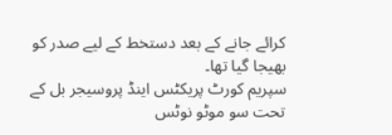کرائے جانے کے بعد دستخط کے لیے صدر کو بھیجا گیا تھا۔
سپریم کورٹ پریکٹس اینڈ پروسیجر بل کے تحت سو موٹو نوٹس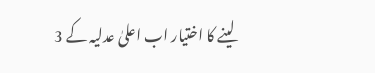لینے کا اختیار اب اعلیٰ عدلیہ کے 3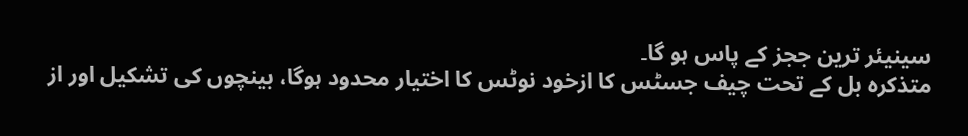سینیئر ترین ججز کے پاس ہو گا۔
متذکرہ بل کے تحت چیف جسٹس کا ازخود نوٹس کا اختیار محدود ہوگا، بینچوں کی تشکیل اور از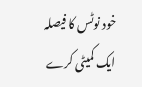خود نوٹس کا فیصلہ ایک کمیٹی کرے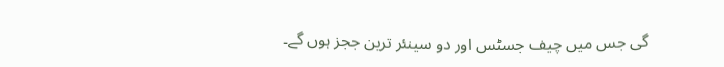گی جس میں چیف جسٹس اور دو سینئر ترین ججز ہوں گے۔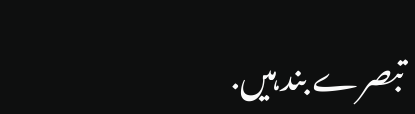تبصرے بند ہیں.